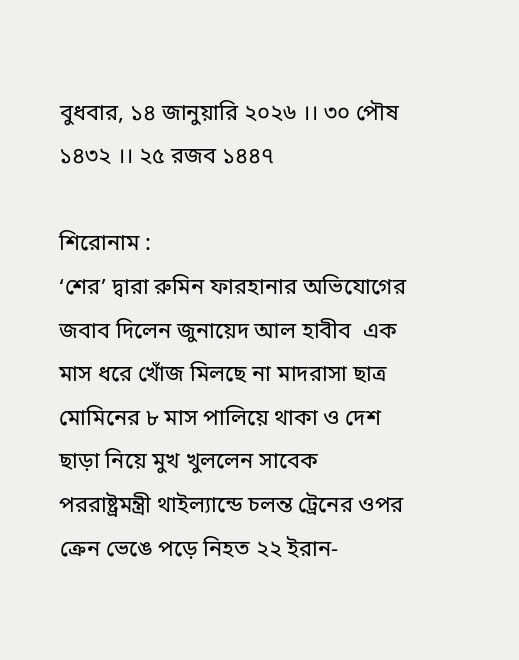বুধবার, ১৪ জানুয়ারি ২০২৬ ।। ৩০ পৌষ ১৪৩২ ।। ২৫ রজব ১৪৪৭

শিরোনাম :
‘শের’ দ্বারা রুমিন ফারহানার অভিযোগের জবাব দিলেন জুনায়েদ আল হাবীব  এক মাস ধরে খোঁজ মিলছে না মাদরাসা ছাত্র মোমিনের ৮ মাস পালিয়ে থাকা ও দেশ ছাড়া নিয়ে মুখ খুললেন সাবেক পররাষ্ট্রমন্ত্রী থাইল্যান্ডে চলন্ত ট্রেনের ওপর ক্রেন ভেঙে পড়ে নিহত ২২ ইরান-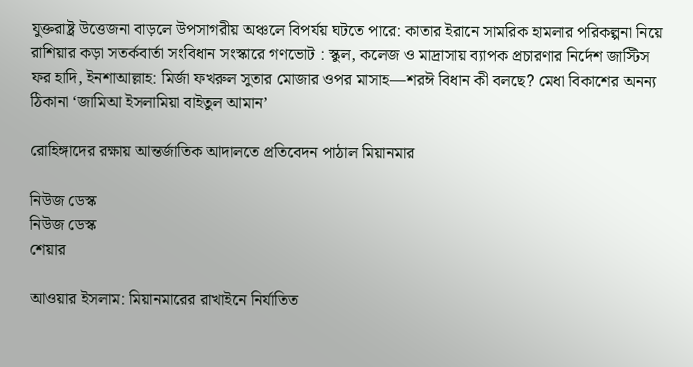যুক্তরাষ্ট্র উত্তেজনা বাড়লে উপসাগরীয় অঞ্চলে বিপর্যয় ঘটতে পারে: কাতার ইরানে সামরিক হামলার পরিকল্পনা নিয়ে রাশিয়ার কড়া সতর্কবার্তা সংবিধান সংস্কারে গণভোট : স্কুল, কলেজ ও মাদ্রাসায় ব্যাপক প্রচারণার নির্দেশ জাস্টিস ফর হাদি, ইনশাআল্লাহ: মির্জা ফখরুল সুতার মোজার ওপর মাসাহ—শরঈ বিধান কী বলছে? মেধা বিকাশের অনন্য ঠিকানা ‘জামিআ ইসলামিয়া বাইতুল আমান’

রোহিঙ্গাদের রক্ষায় আন্তর্জাতিক আদালতে প্রতিবেদন পাঠাল মিয়ানমার

নিউজ ডেস্ক
নিউজ ডেস্ক
শেয়ার

আওয়ার ইসলাম: মিয়ানমারের রাখাইনে নির্যাতিত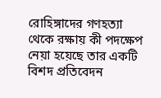রোহিঙ্গাদের গণহত্যা থেকে রক্ষায় কী পদক্ষেপ নেয়া হয়েছে তার একটি বিশদ প্রতিবেদন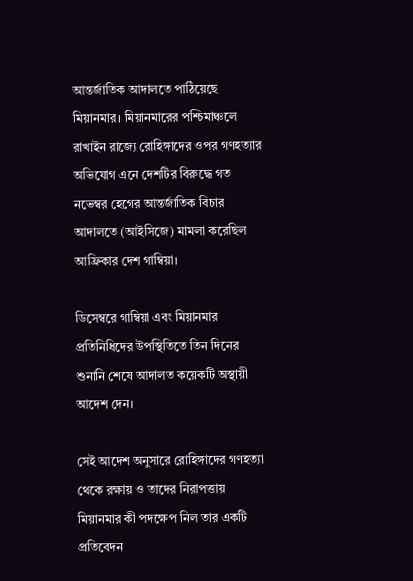আন্তর্জাতিক আদালতে পাঠিয়েছে মিয়ানমার। মিয়ানমারের পশ্চিমাঞ্চলে রাখাইন রাজ্যে রোহিঙ্গাদের ওপর গণহত্যার অভিযোগ এনে দেশটির বিরুদ্ধে গত নভেম্বর হেগের আন্তর্জাতিক বিচার আদালতে (আইসিজে) মামলা করেছিল আফ্রিকার দেশ গাম্বিয়া।

ডিসেম্বরে গাম্বিয়া এবং মিয়ানমার প্রতিনিধিদের উপস্থিতিতে তিন দিনের শুনানি শেষে আদালত কয়েকটি অস্থায়ী আদেশ দেন।

সেই আদেশ অনুসারে রোহিঙ্গাদের গণহত্যা থেকে রক্ষায় ও তাদের নিরাপত্তায় মিয়ানমার কী পদক্ষেপ নিল তার একটি প্রতিবেদন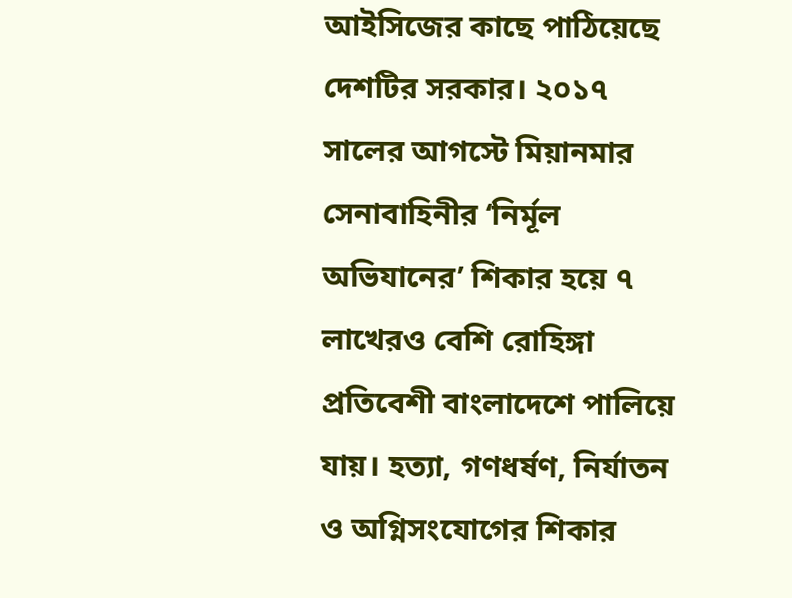আইসিজের কাছে পাঠিয়েছে দেশটির সরকার। ২০১৭ সালের আগস্টে মিয়ানমার সেনাবাহিনীর ‘নির্মূল অভিযানের’ শিকার হয়ে ৭ লাখেরও বেশি রোহিঙ্গা প্রতিবেশী বাংলাদেশে পালিয়ে যায়। হত্যা, গণধর্ষণ, নির্যাতন ও অগ্নিসংযোগের শিকার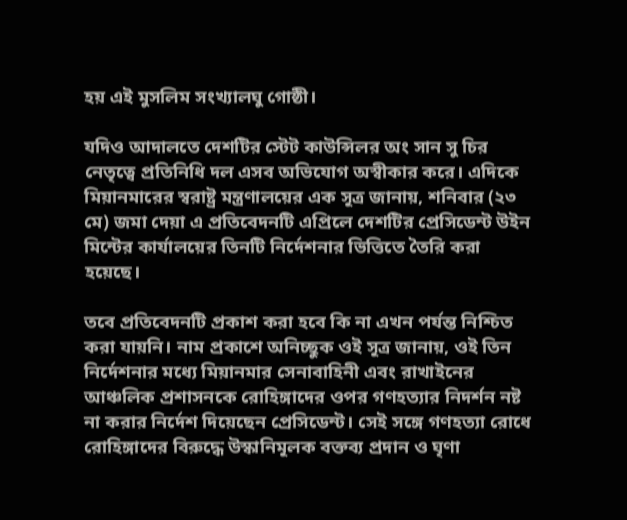হয় এই মুসলিম সংখ্যালঘু গোষ্ঠী।

যদিও আদালতে দেশটির স্টেট কাউন্সিলর অং সান সু চির নেতৃত্বে প্রতিনিধি দল এসব অভিযোগ অস্বীকার করে। এদিকে মিয়ানমারের স্বরাষ্ট্র মন্ত্রণালয়ের এক সূত্র জানায়, শনিবার (২৩ মে) জমা দেয়া এ প্রতিবেদনটি এপ্রিলে দেশটির প্রেসিডেন্ট উইন মিন্টের কার্যালয়ের তিনটি নির্দেশনার ভিত্তিতে তৈরি করা হয়েছে।

তবে প্রতিবেদনটি প্রকাশ করা হবে কি না এখন পর্যন্ত নিশ্চিত করা যায়নি। নাম প্রকাশে অনিচ্ছুক ওই সূত্র জানায়, ওই তিন নির্দেশনার মধ্যে মিয়ানমার সেনাবাহিনী এবং রাখাইনের আঞ্চলিক প্রশাসনকে রোহিঙ্গাদের ওপর গণহত্যার নিদর্শন নষ্ট না করার নির্দেশ দিয়েছেন প্রেসিডেন্ট। সেই সঙ্গে গণহত্যা রোধে রোহিঙ্গাদের বিরুদ্ধে উস্কানিমূলক বক্তব্য প্রদান ও ঘৃণা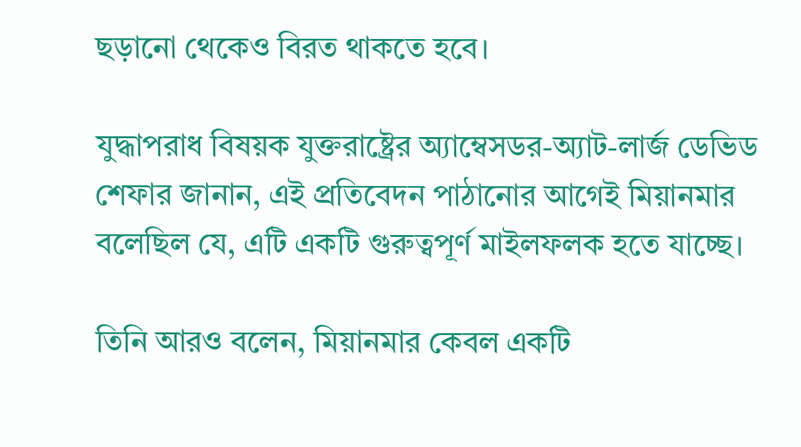ছড়ানো থেকেও বিরত থাকতে হবে।

যুদ্ধাপরাধ বিষয়ক যুক্তরাষ্ট্রের অ্যাম্বেসডর-অ্যাট-লার্জ ডেভিড শেফার জানান, এই প্রতিবেদন পাঠানোর আগেই মিয়ানমার বলেছিল যে, এটি একটি গুরুত্বপূর্ণ মাইলফলক হতে যাচ্ছে।

তিনি আরও বলেন, মিয়ানমার কেবল একটি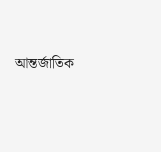আন্তর্জাতিক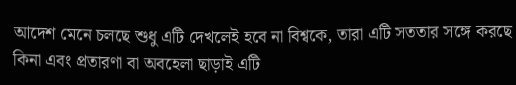আদেশ মেনে চলছে শুধু এটি দেখলেই হবে না বিশ্বকে, তারা এটি সততার সঙ্গে করছে কিনা এবং প্রতারণা বা অবহেলা ছাড়াই এটি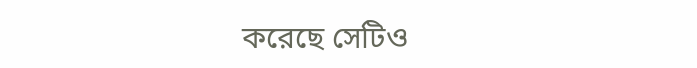করেছে সেটিও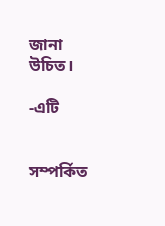জানা উচিত।

-এটি


সম্পর্কিত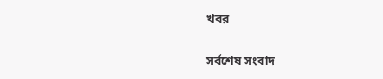খবর

সর্বশেষ সংবাদ